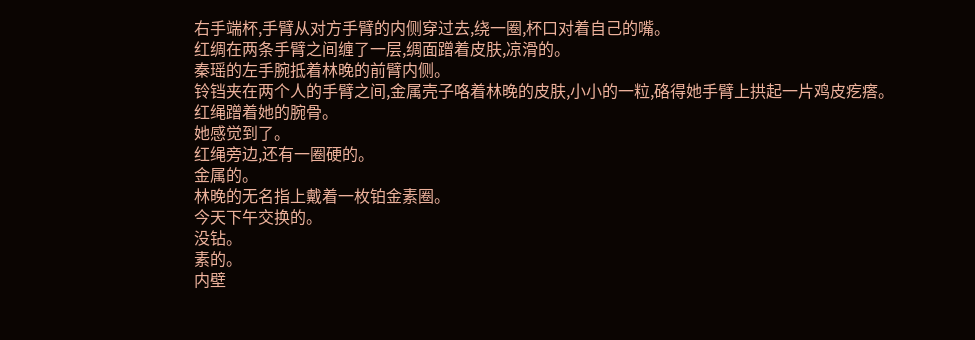右手端杯,手臂从对方手臂的内侧穿过去,绕一圈,杯口对着自己的嘴。
红绸在两条手臂之间缠了一层,绸面蹭着皮肤,凉滑的。
秦瑶的左手腕抵着林晚的前臂内侧。
铃铛夹在两个人的手臂之间,金属壳子咯着林晚的皮肤,小小的一粒,硌得她手臂上拱起一片鸡皮疙瘩。
红绳蹭着她的腕骨。
她感觉到了。
红绳旁边,还有一圈硬的。
金属的。
林晚的无名指上戴着一枚铂金素圈。
今天下午交换的。
没钻。
素的。
内壁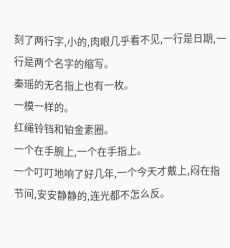刻了两行字,小的,肉眼几乎看不见,一行是日期,一行是两个名字的缩写。
秦瑶的无名指上也有一枚。
一模一样的。
红绳铃铛和铂金素圈。
一个在手腕上,一个在手指上。
一个叮叮地响了好几年,一个今天才戴上,闷在指节间,安安静静的,连光都不怎么反。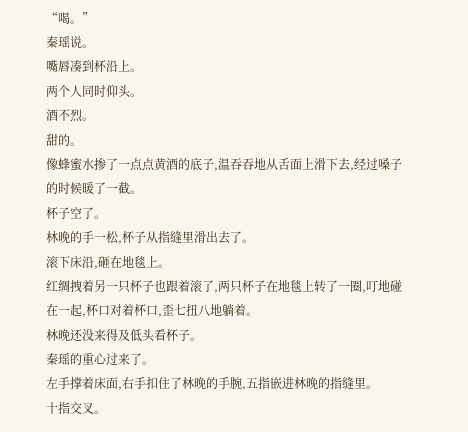“喝。”
秦瑶说。
嘴唇凑到杯沿上。
两个人同时仰头。
酒不烈。
甜的。
像蜂蜜水掺了一点点黄酒的底子,温吞吞地从舌面上滑下去,经过嗓子的时候暖了一截。
杯子空了。
林晚的手一松,杯子从指缝里滑出去了。
滚下床沿,砸在地毯上。
红绸拽着另一只杯子也跟着滚了,两只杯子在地毯上转了一圈,叮地碰在一起,杯口对着杯口,歪七扭八地躺着。
林晚还没来得及低头看杯子。
秦瑶的重心过来了。
左手撑着床面,右手扣住了林晚的手腕,五指嵌进林晚的指缝里。
十指交叉。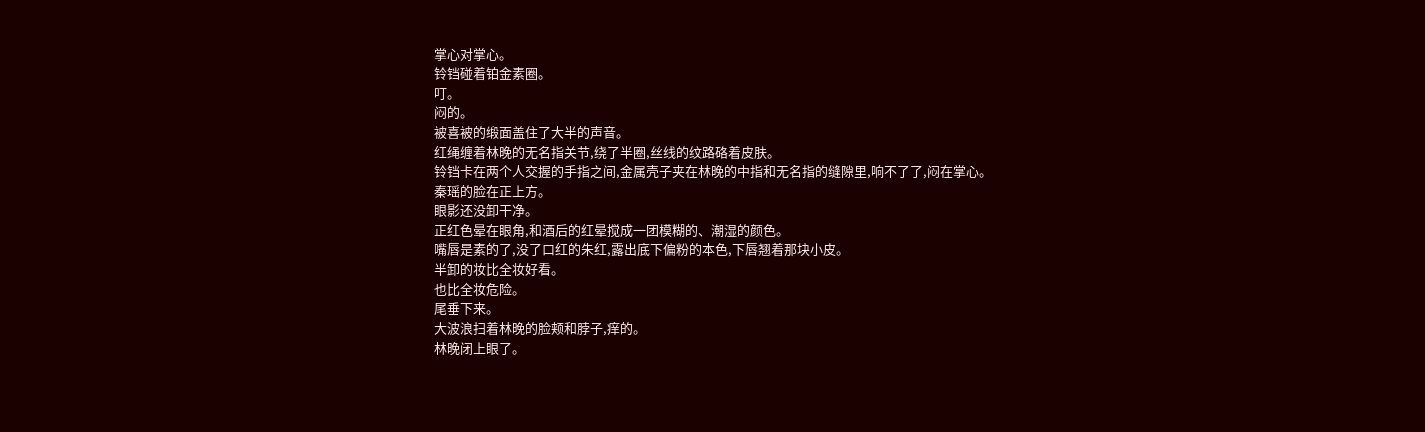掌心对掌心。
铃铛碰着铂金素圈。
叮。
闷的。
被喜被的缎面盖住了大半的声音。
红绳缠着林晚的无名指关节,绕了半圈,丝线的纹路硌着皮肤。
铃铛卡在两个人交握的手指之间,金属壳子夹在林晚的中指和无名指的缝隙里,响不了了,闷在掌心。
秦瑶的脸在正上方。
眼影还没卸干净。
正红色晕在眼角,和酒后的红晕搅成一团模糊的、潮湿的颜色。
嘴唇是素的了,没了口红的朱红,露出底下偏粉的本色,下唇翘着那块小皮。
半卸的妆比全妆好看。
也比全妆危险。
尾垂下来。
大波浪扫着林晚的脸颊和脖子,痒的。
林晚闭上眼了。